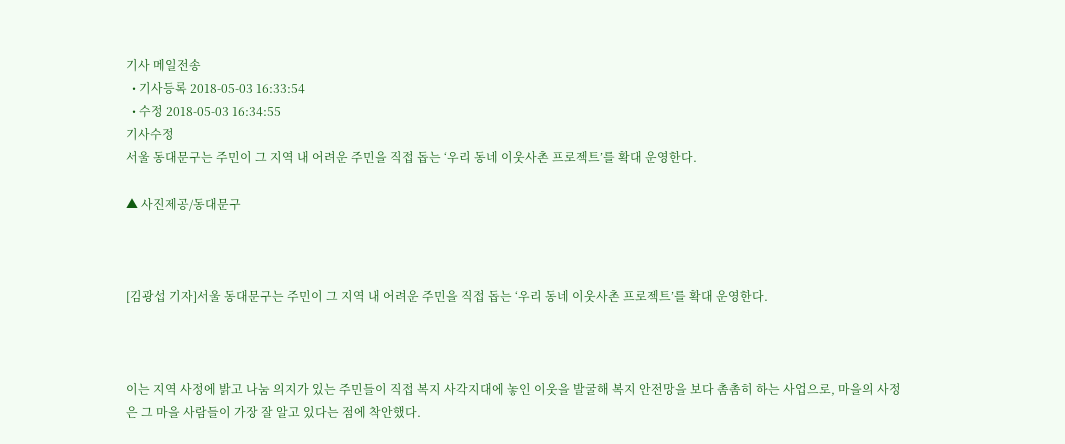기사 메일전송
  • 기사등록 2018-05-03 16:33:54
  • 수정 2018-05-03 16:34:55
기사수정
서울 동대문구는 주민이 그 지역 내 어려운 주민을 직접 돕는 ‘우리 동네 이웃사촌 프로젝트’를 확대 운영한다.

▲ 사진제공/동대문구



[김광섭 기자]서울 동대문구는 주민이 그 지역 내 어려운 주민을 직접 돕는 ‘우리 동네 이웃사촌 프로젝트’를 확대 운영한다.



이는 지역 사정에 밝고 나눔 의지가 있는 주민들이 직접 복지 사각지대에 놓인 이웃을 발굴해 복지 안전망을 보다 촘촘히 하는 사업으로, 마을의 사정은 그 마을 사람들이 가장 잘 알고 있다는 점에 착안했다.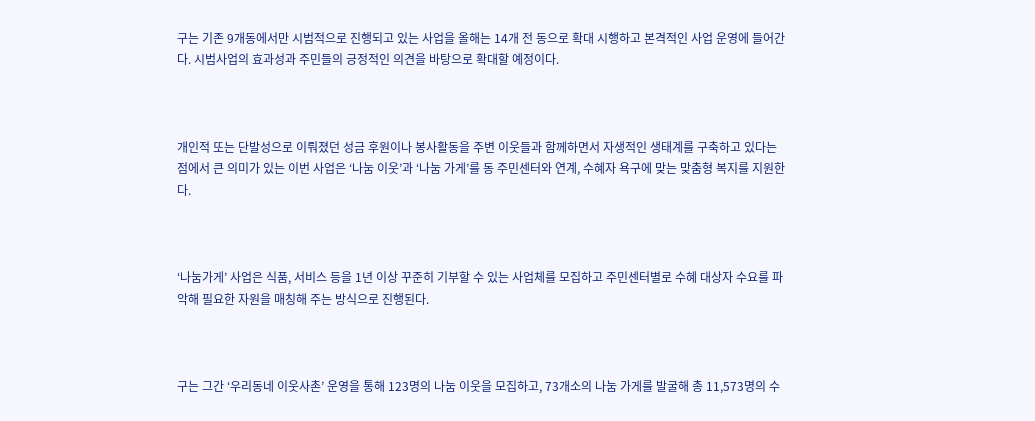구는 기존 9개동에서만 시범적으로 진행되고 있는 사업을 올해는 14개 전 동으로 확대 시행하고 본격적인 사업 운영에 들어간다. 시범사업의 효과성과 주민들의 긍정적인 의견을 바탕으로 확대할 예정이다.



개인적 또는 단발성으로 이뤄졌던 성금 후원이나 봉사활동을 주변 이웃들과 함께하면서 자생적인 생태계를 구축하고 있다는 점에서 큰 의미가 있는 이번 사업은 ‘나눔 이웃’과 ‘나눔 가게’를 동 주민센터와 연계, 수혜자 욕구에 맞는 맞춤형 복지를 지원한다.



‘나눔가게’ 사업은 식품, 서비스 등을 1년 이상 꾸준히 기부할 수 있는 사업체를 모집하고 주민센터별로 수혜 대상자 수요를 파악해 필요한 자원을 매칭해 주는 방식으로 진행된다.



구는 그간 ‘우리동네 이웃사촌’ 운영을 통해 123명의 나눔 이웃을 모집하고, 73개소의 나눔 가게를 발굴해 총 11,573명의 수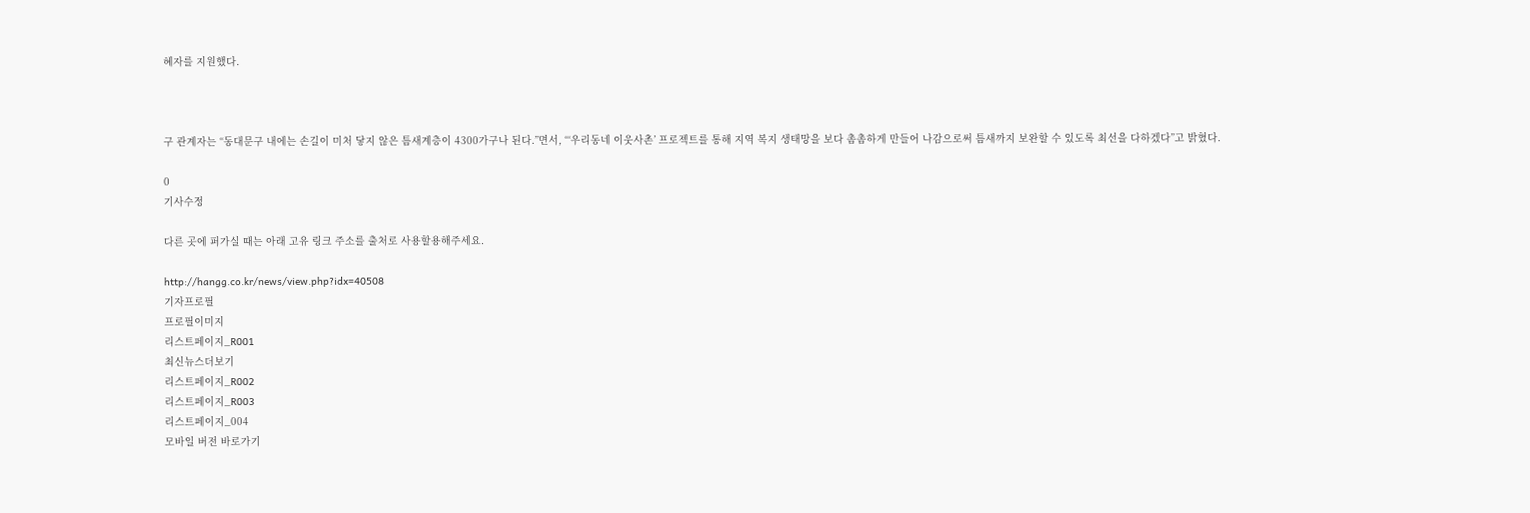혜자를 지원했다.



구 관계자는 “동대문구 내에는 손길이 미처 닿지 않은 틈새계층이 4300가구나 된다.”면서, “‘우리동네 이웃사촌’ 프로젝트를 통해 지역 복지 생태망을 보다 촘촘하게 만들어 나감으로써 틈새까지 보완할 수 있도록 최선을 다하겠다”고 밝혔다.

0
기사수정

다른 곳에 퍼가실 때는 아래 고유 링크 주소를 출처로 사용할용해주세요.

http://hangg.co.kr/news/view.php?idx=40508
기자프로필
프로필이미지
리스트페이지_R001
최신뉴스더보기
리스트페이지_R002
리스트페이지_R003
리스트페이지_004
모바일 버전 바로가기